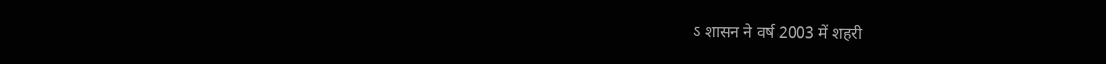ऽ शासन ने वर्ष 2003 में शहरी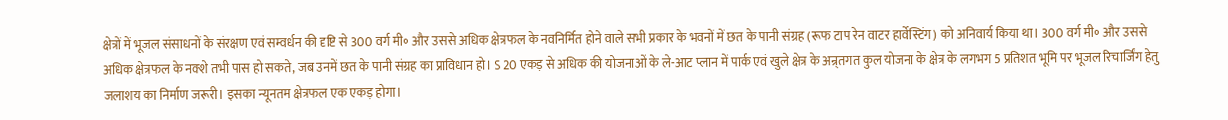क्षेत्रों में भूजल संसाधनों के संरक्षण एवं सम्वर्धन की दृष्टि से 300 वर्ग मी॰ और उससे अधिक क्षेत्रफल के नवनिर्मित होने वाले सभी प्रकार के भवनों में छत के पानी संग्रह (रूफ टाप रेन वाटर हार्वेस्टिंग) को अनिवार्य किया था। 300 वर्ग मी॰ और उससे अधिक क्षेत्रफल के नक्शे तभी पास हो सकते, जब उनमें छत के पानी संग्रह का प्राविधान हो। ऽ 20 एकड़ से अधिक की योजनाओं के ले-आट प्लान में पार्क एवं खुले क्षेत्र के अन्र्तगत कुल योजना के क्षेत्र के लगभग 5 प्रतिशत भूमि पर भूजल रिचार्जिंग हेतु जलाशय का निर्माण जरूरी। इसका न्यूनतम क्षेत्रफल एक एकड़ होगा।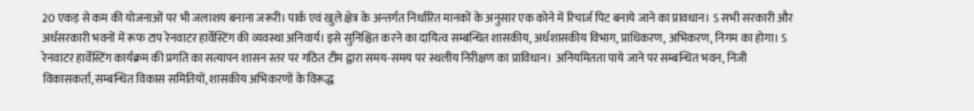20 एकड़ से कम की योजनाओं पर भी जलाशय बनाना जरूरी। पार्क एवं खुले क्षेत्र के अन्तर्गत निर्धारित मानकों के अनुसार एक कोने में रिचार्ज पिट बनाये जाने का प्रावधान। ऽ सभी सरकारी और अर्धसरकारी भवनों में रूफ टाप रेनवाटर हार्वेस्टिंग की व्यवस्था अनिवार्य। इसे सुनिश्चित करने का दायित्व सम्बन्धित शासकीय, अर्धशासकीय विभाग, प्राधिकरण, अभिकरण, निगम का होगा। ऽ रेनवाटर हार्वेस्टिंग कार्यक्रम की प्रगति का सत्यापन शासन स्तर पर गठित टीम द्वारा समय-समय पर स्थलीय निरीक्षण का प्राविधान। अनियमितता पाये जाने पर सम्बन्धित भवन, निजी विकासकर्ता, सम्बन्धित विकास समितियों, शासकीय अभिकरणों के विरूद्ध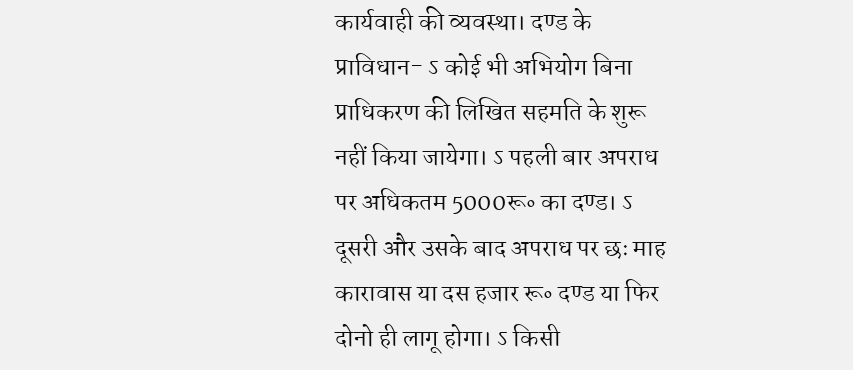कार्यवाही की व्यवस्था। दण्ड के प्राविधान- ऽ कोई भी अभियोग बिना प्राधिकरण की लिखित सहमति के शुरू नहीं किया जायेगा। ऽ पहली बार अपराध पर अधिकतम 5000रू॰ का दण्ड। ऽ दूसरी और उसके बाद अपराध पर छः माह कारावास या दस हजार रू॰ दण्ड या फिर दोनो ही लागू होगा। ऽ किसी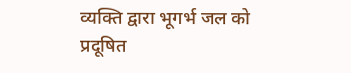व्यक्ति द्वारा भूगर्भ जल को प्रदूषित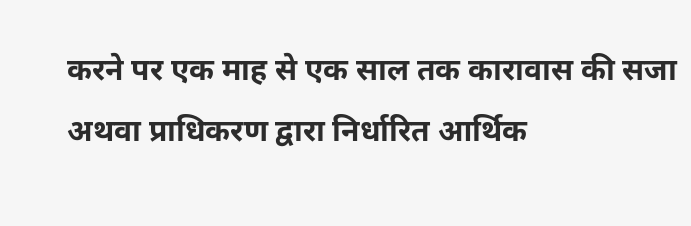करने पर एक माह से एक साल तक कारावास की सजा अथवा प्राधिकरण द्वारा निर्धारित आर्थिक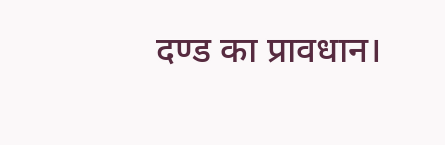दण्ड का प्रावधान।